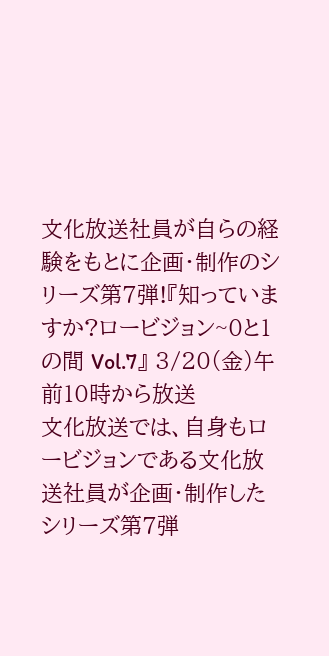文化放送社員が自らの経験をもとに企画・制作のシリーズ第7弾!『知っていますか?ロービジョン~0と1の間 Vol.7』 3/20(金)午前10時から放送
文化放送では、自身もロービジョンである文化放送社員が企画・制作したシリーズ第7弾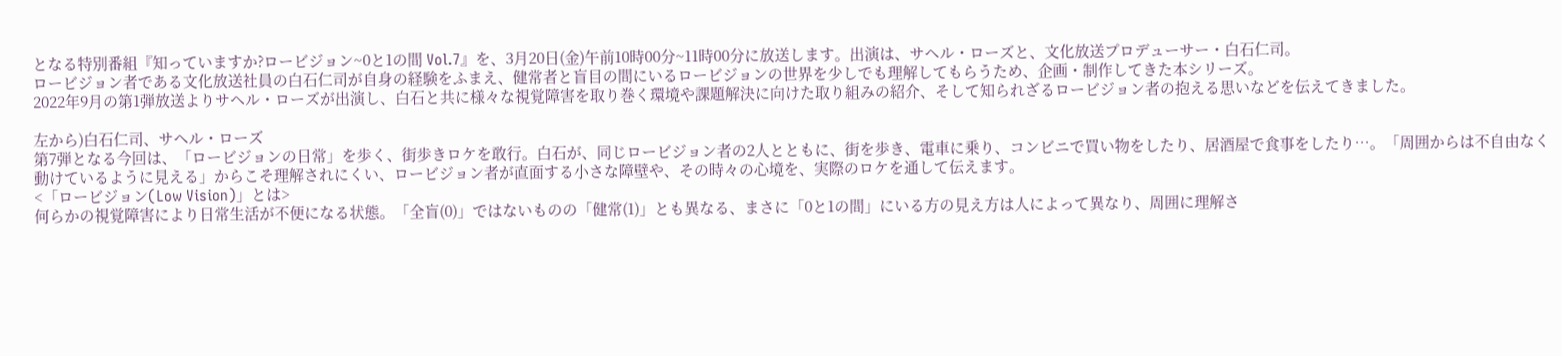となる特別番組『知っていますか?ロービジョン~0と1の間 Vol.7』を、3月20日(金)午前10時00分~11時00分に放送します。出演は、サヘル・ローズと、文化放送プロデューサー・白石仁司。
ロービジョン者である文化放送社員の白石仁司が自身の経験をふまえ、健常者と盲目の間にいるロービジョンの世界を少しでも理解してもらうため、企画・制作してきた本シリーズ。
2022年9月の第1弾放送よりサヘル・ローズが出演し、白石と共に様々な視覚障害を取り巻く環境や課題解決に向けた取り組みの紹介、そして知られざるロービジョン者の抱える思いなどを伝えてきました。

左から)白石仁司、サヘル・ローズ
第7弾となる今回は、「ロービジョンの日常」を歩く、街歩きロケを敢行。白石が、同じロービジョン者の2人とともに、街を歩き、電車に乗り、コンビニで買い物をしたり、居酒屋で食事をしたり…。「周囲からは不自由なく動けているように見える」からこそ理解されにくい、ロービジョン者が直面する小さな障壁や、その時々の心境を、実際のロケを通して伝えます。
<「ロービジョン(Low Vision)」とは>
何らかの視覚障害により日常生活が不便になる状態。「全盲(0)」ではないものの「健常(1)」とも異なる、まさに「0と1の間」にいる方の見え方は人によって異なり、周囲に理解さ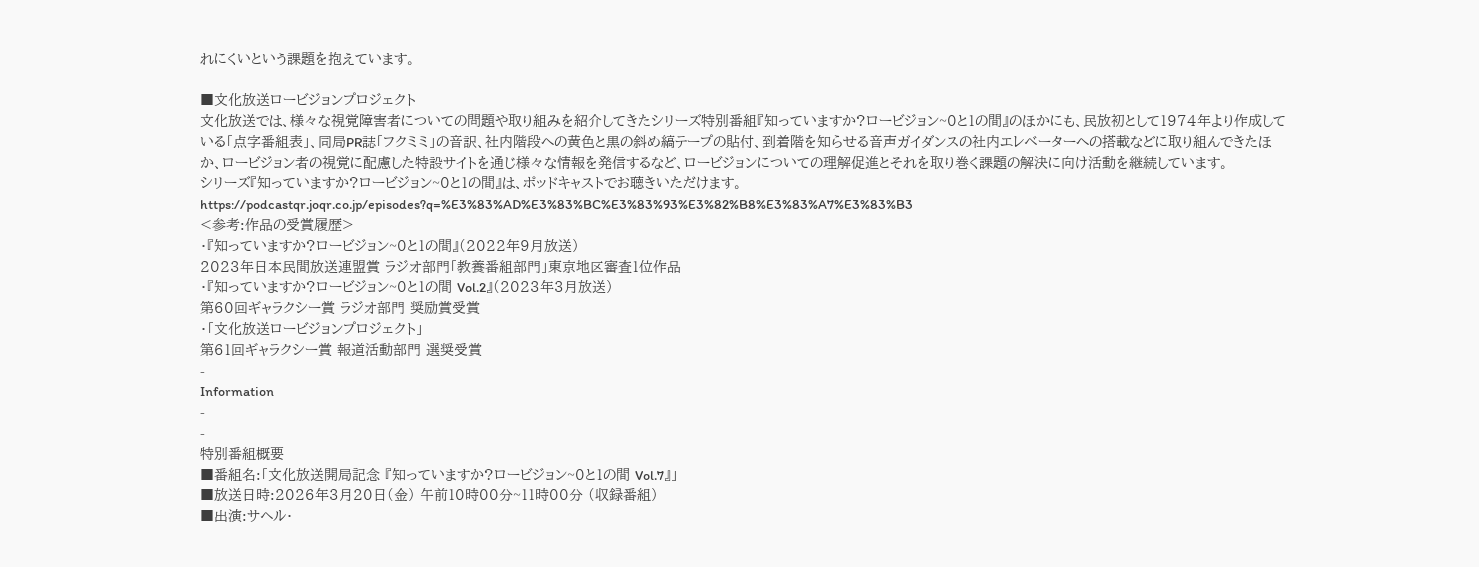れにくいという課題を抱えています。

■文化放送ロービジョンプロジェクト
文化放送では、様々な視覚障害者についての問題や取り組みを紹介してきたシリーズ特別番組『知っていますか?ロービジョン~0と1の間』のほかにも、民放初として1974年より作成している「点字番組表」、同局PR誌「フクミミ」の音訳、社内階段への黄色と黒の斜め縞テープの貼付、到着階を知らせる音声ガイダンスの社内エレベーターへの搭載などに取り組んできたほか、ロービジョン者の視覚に配慮した特設サイトを通じ様々な情報を発信するなど、ロービジョンについての理解促進とそれを取り巻く課題の解決に向け活動を継続しています。
シリーズ『知っていますか?ロービジョン~0と1の間』は、ポッドキャストでお聴きいただけます。
https://podcastqr.joqr.co.jp/episodes?q=%E3%83%AD%E3%83%BC%E3%83%93%E3%82%B8%E3%83%A7%E3%83%B3
<参考:作品の受賞履歴>
・『知っていますか?ロービジョン~0と1の間』(2022年9月放送)
2023年日本民間放送連盟賞 ラジオ部門「教養番組部門」東京地区審査1位作品
・『知っていますか?ロービジョン~0と1の間 Vol.2』(2023年3月放送)
第60回ギャラクシー賞 ラジオ部門 奨励賞受賞
・「文化放送ロービジョンプロジェクト」
第61回ギャラクシー賞 報道活動部門 選奨受賞
-
Information
-
-
特別番組概要
■番組名:「文化放送開局記念 『知っていますか?ロービジョン~0と1の間 Vol.7』」
■放送日時:2026年3月20日(金) 午前10時00分~11時00分 (収録番組)
■出演:サヘル・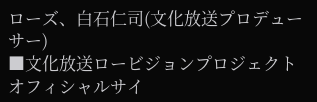ローズ、白石仁司(文化放送プロデューサー)
■文化放送ロービジョンプロジェクト オフィシャルサイ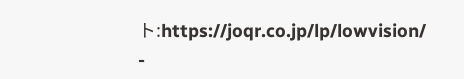ト:https://joqr.co.jp/lp/lowvision/
-